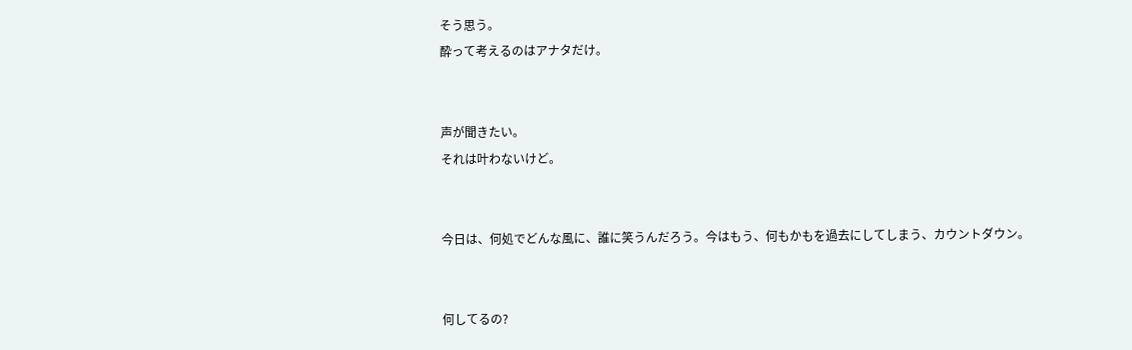そう思う。
酔って考えるのはアナタだけ。


声が聞きたい。
それは叶わないけど。


今日は、何処でどんな風に、誰に笑うんだろう。今はもう、何もかもを過去にしてしまう、カウントダウン。


何してるの?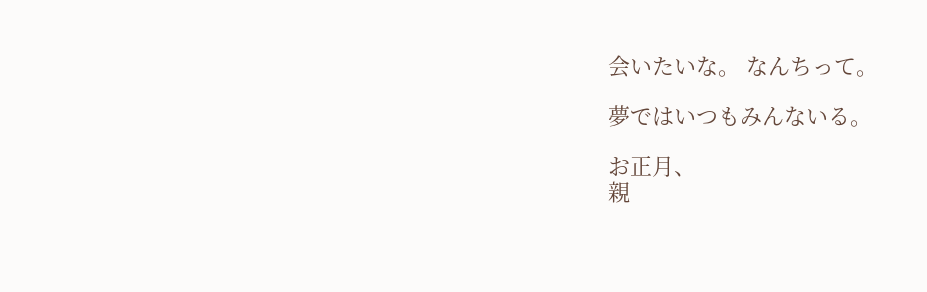会いたいな。 なんちって。

夢ではいつもみんないる。

お正月、
親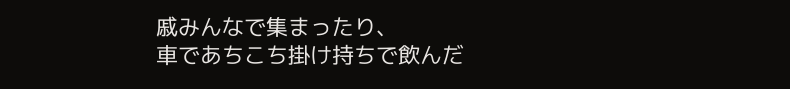戚みんなで集まったり、
車であちこち掛け持ちで飲んだ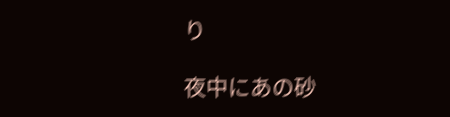り

夜中にあの砂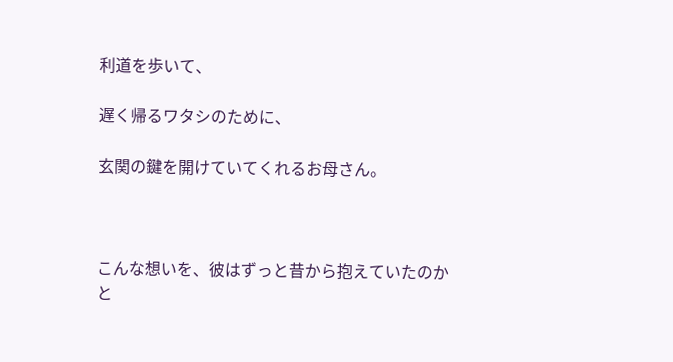利道を歩いて、

遅く帰るワタシのために、

玄関の鍵を開けていてくれるお母さん。



こんな想いを、彼はずっと昔から抱えていたのかと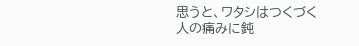思うと、ワタシはつくづく人の痛みに鈍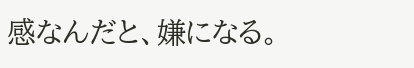感なんだと、嫌になる。